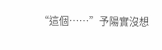“這個……”予陽實沒想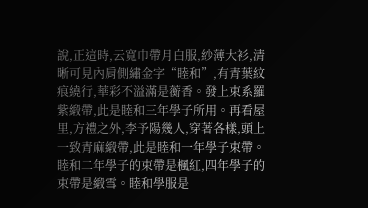說,正這時,云寬巾帶月白服,紗薄大衫,清晰可見內肩側繡金字“睦和”,有青葉紋痕繞行,華彩不溢滿是蘅香。發上束系羅紫緞帶,此是睦和三年學子所用。再看屋里,方禮之外,李予陽幾人,穿著各樣,頭上一致青麻緞帶,此是睦和一年學子束帶。睦和二年學子的束帶是楓紅,四年學子的束帶是緞雪。睦和學服是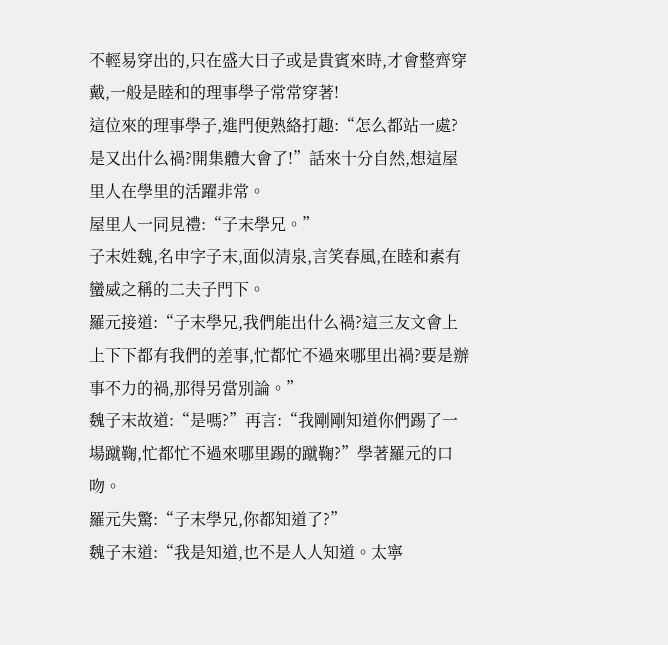不輕易穿出的,只在盛大日子或是貴賓來時,才會整齊穿戴,一般是睦和的理事學子常常穿著!
這位來的理事學子,進門便熟絡打趣:“怎么都站一處?是又出什么禍?開集體大會了!”話來十分自然,想這屋里人在學里的活躍非常。
屋里人一同見禮:“子末學兄。”
子末姓魏,名申字子末,面似清泉,言笑春風,在睦和素有蠻威之稱的二夫子門下。
羅元接道:“子末學兄,我們能出什么禍?這三友文會上上下下都有我們的差事,忙都忙不過來哪里出禍?要是辦事不力的禍,那得另當別論。”
魏子末故道:“是嗎?”再言:“我剛剛知道你們踢了一場蹴鞠,忙都忙不過來哪里踢的蹴鞠?”學著羅元的口吻。
羅元失驚:“子末學兄,你都知道了?”
魏子末道:“我是知道,也不是人人知道。太寧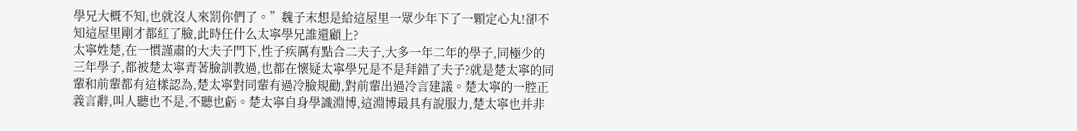學兄大概不知,也就沒人來罰你們了。”魏子末想是給這屋里一眾少年下了一顆定心丸!卻不知這屋里剛才都紅了臉,此時任什么太寧學兄誰還顧上?
太寧姓楚,在一慣謹肅的大夫子門下,性子疾厲有點合二夫子,大多一年二年的學子,同極少的三年學子,都被楚太寧青著臉訓教過,也都在懷疑太寧學兄是不是拜錯了夫子?就是楚太寧的同輩和前輩都有這樣認為,楚太寧對同輩有過冷臉規勸,對前輩出過冷言建議。楚太寧的一腔正義言辭,叫人聽也不是,不聽也虧。楚太寧自身學識淵博,這淵博最具有說服力,楚太寧也并非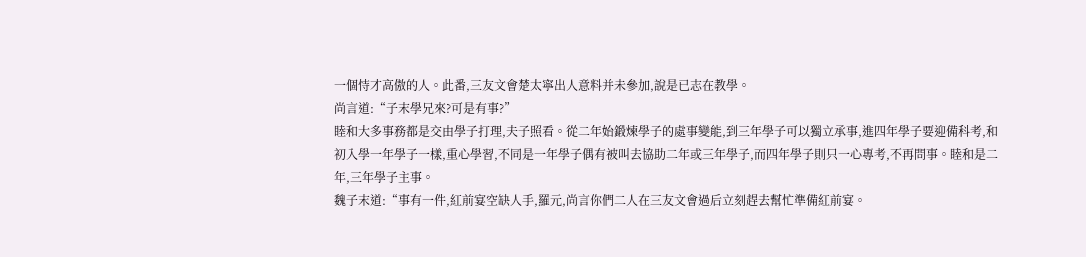一個恃才高傲的人。此番,三友文會楚太寧出人意料并未參加,說是已志在教學。
尚言道:“子末學兄來?可是有事?”
睦和大多事務都是交由學子打理,夫子照看。從二年始鍛煉學子的處事變能,到三年學子可以獨立承事,進四年學子要迎備科考,和初入學一年學子一樣,重心學習,不同是一年學子偶有被叫去協助二年或三年學子,而四年學子則只一心專考,不再問事。睦和是二年,三年學子主事。
魏子末道:“事有一件,紅前宴空缺人手,羅元,尚言你們二人在三友文會過后立刻趕去幫忙準備紅前宴。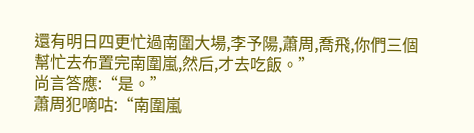還有明日四更忙過南圍大場,李予陽,蕭周,喬飛,你們三個幫忙去布置完南圍嵐,然后,才去吃飯。”
尚言答應:“是。”
蕭周犯嘀咕:“南圍嵐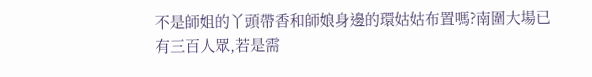不是師姐的丫頭帶香和師娘身邊的環姑姑布置嗎?南圍大場已有三百人眾,若是需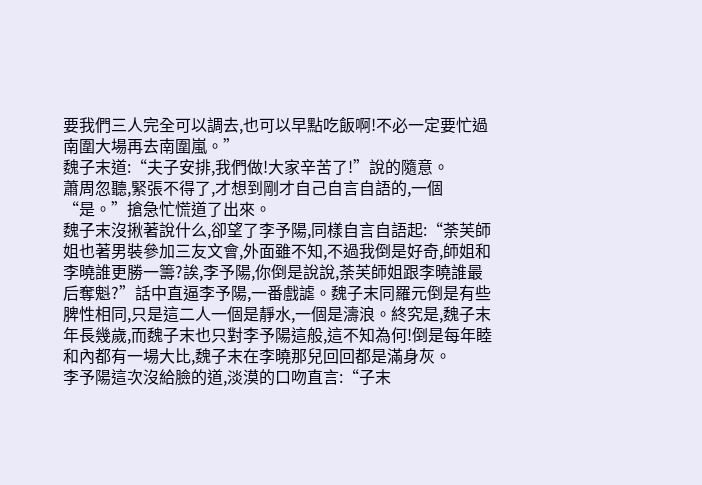要我們三人完全可以調去,也可以早點吃飯啊!不必一定要忙過南圍大場再去南圍嵐。”
魏子末道:“夫子安排,我們做!大家辛苦了!”說的隨意。
蕭周忽聽,緊張不得了,才想到剛才自己自言自語的,一個“是。”搶急忙慌道了出來。
魏子末沒揪著說什么,卻望了李予陽,同樣自言自語起:“荼芙師姐也著男裝參加三友文會,外面雖不知,不過我倒是好奇,師姐和李曉誰更勝一籌?誒,李予陽,你倒是說說,荼芙師姐跟李曉誰最后奪魁?”話中直逼李予陽,一番戲謔。魏子末同羅元倒是有些脾性相同,只是這二人一個是靜水,一個是濤浪。終究是,魏子末年長幾歲,而魏子末也只對李予陽這般,這不知為何!倒是每年睦和內都有一場大比,魏子末在李曉那兒回回都是滿身灰。
李予陽這次沒給臉的道,淡漠的口吻直言:“子末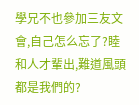學兄不也參加三友文會,自己怎么忘了?睦和人才輩出,難道風頭都是我們的?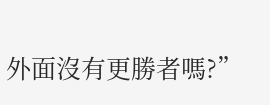外面沒有更勝者嗎?”